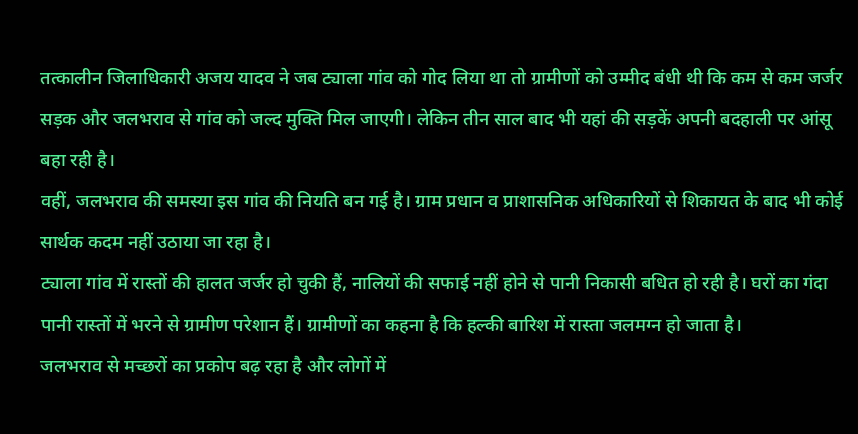तत्कालीन जिलाधिकारी अजय यादव ने जब ट्याला गांव को गोद लिया था तो ग्रामीणों को उम्मीद बंधी थी कि कम से कम जर्जर सड़क और जलभराव से गांव को जल्द मुक्ति मिल जाएगी। लेकिन तीन साल बाद भी यहां की सड़कें अपनी बदहाली पर आंसू बहा रही है।
वहीं, जलभराव की समस्या इस गांव की नियति बन गई है। ग्राम प्रधान व प्राशासनिक अधिकारियों से शिकायत के बाद भी कोई सार्थक कदम नहीं उठाया जा रहा है।
ट्याला गांव में रास्तों की हालत जर्जर हो चुकी हैं, नालियों की सफाई नहीं होने से पानी निकासी बधित हो रही है। घरों का गंदा पानी रास्तों में भरने से ग्रामीण परेशान हैं। ग्रामीणों का कहना है कि हल्की बारिश में रास्ता जलमग्न हो जाता है।
जलभराव से मच्छरों का प्रकोप बढ़ रहा है और लोगों में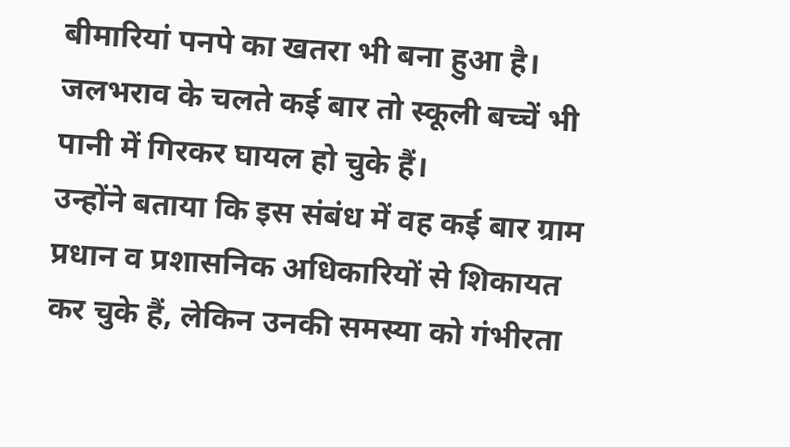बीमारियां पनपे का खतरा भी बना हुआ है। जलभराव के चलते कई बार तो स्कूली बच्चें भी पानी में गिरकर घायल हो चुके हैं।
उन्होंने बताया कि इस संबंध में वह कई बार ग्राम प्रधान व प्रशासनिक अधिकारियों से शिकायत कर चुके हैं, लेकिन उनकी समस्या को गंभीरता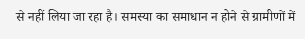से नहीं लिया जा रहा है। समस्या का समाधान न होने से ग्रामीणों में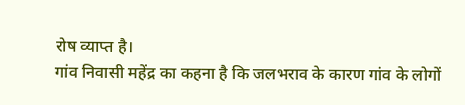रोष व्याप्त है।
गांव निवासी महेंद्र का कहना है कि जलभराव के कारण गांव के लोगों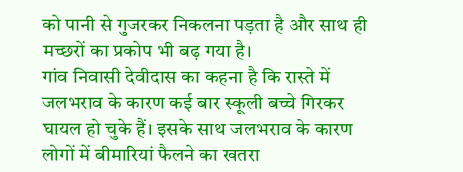को पानी से गुजरकर निकलना पड़ता है और साथ ही मच्छरों का प्रकोप भी बढ़ गया है।
गांव निवासी देवीदास का कहना है कि रास्ते में जलभराव के कारण कई बार स्कूली बच्चे गिरकर घायल हो चुके हैं। इसके साथ जलभराव के कारण लोगों में बीमारियां फैलने का खतरा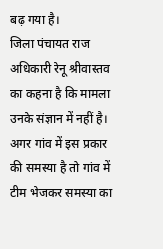बढ़ गया है।
जिला पंचायत राज अधिकारी रेनू श्रीवास्तव का कहना है कि मामला उनके संज्ञान में नहीं है। अगर गांव में इस प्रकार की समस्या है तो गांव में टीम भेजकर समस्या का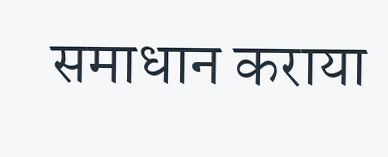समाधान कराया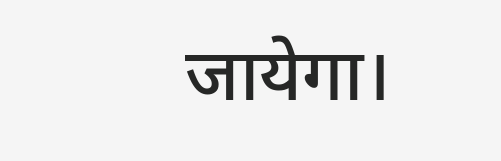जायेगा।